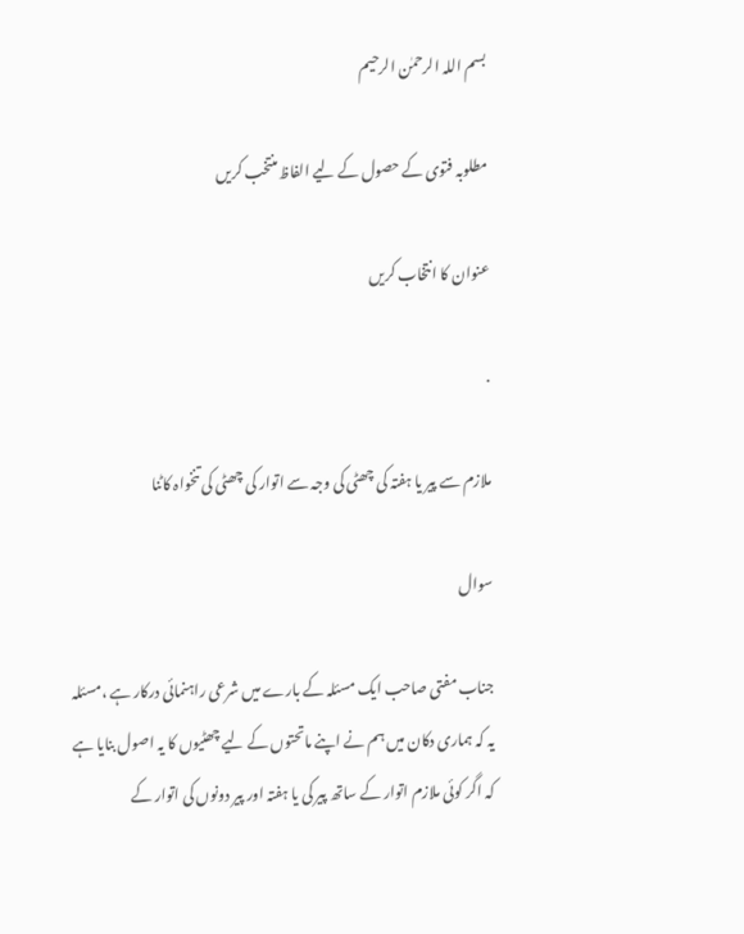بسم اللہ الرحمٰن الرحیم

مطلوبہ فتوی کے حصول کے لیے الفاظ منتخب کریں

عنوان کا انتخاب کریں

.

ملازم سے پیر یا ہفتہ کی چھٹی کی وجہ سے اتوار کی چھٹی کی تنخواہ کاٹنا

سوال

جناب مفتی صاحب ایک مسئلہ کے بارے میں شرعی راہنمائی درکار ہے ،مسئلہ یہ کہ ہماری دکان میں ہم نے اپنے ماتحتوں کے لیے چھٹیوں کا یہ اصول بنایا ہے کہ اگر کوئی ملازم اتوار کے ساتھ پیر کی یا ہفتہ اور پیر دونوں کی اتوار کے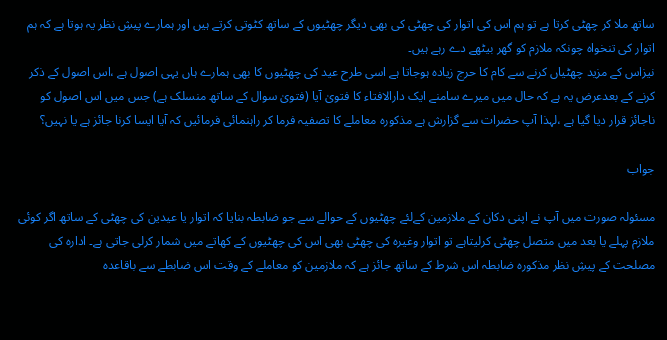ساتھ ملا کر چھٹی کرتا ہے تو ہم اس کی اتوار کی چھٹی کی بھی دیگر چھٹیوں کے ساتھ کٹوتی کرتے ہیں اور ہمارے پیشِ نظر یہ ہوتا ہے کہ ہم اتوار کی تنخواہ چونکہ ملازم کو گھر بیٹھے دے رہے ہیں۔
نیزاس کے مزید چھٹیاں کرنے سے کام کا حرج زیادہ ہوجاتا ہے اسی طرح عید کی چھٹیوں کا بھی ہمارے ہاں یہی اصول ہے ،اس اصول کے ذکر کرنے کے بعدعرض یہ ہے کہ حال میں میرے سامنے ایک دارالافتاء کا فتویٰ آیا (فتویٰ سوال کے ساتھ منسلک ہے) جس میں اس اصول کو ناجائز قرار دیا گیا ہے ،لہذا آپ حضرات سے گزارش ہے مذکورہ معاملے کا تصفیہ فرما کر راہنمائی فرمائیں کہ آیا ایسا کرنا جائز ہے یا نہیں؟

جواب

مسئولہ صورت میں آپ نے اپنی دکان کے ملازمین کےلئے چھٹیوں کے حوالے سے جو ضابطہ بنایا کہ اتوار یا عیدین کی چھٹی کے ساتھ اگر کوئی ملازم پہلے یا بعد میں متصل چھٹی کرلیتاہے تو اتوار وغیرہ کی چھٹی بھی اس کی چھٹیوں کے کھاتے میں شمار کرلی جاتی ہے۔ ادارہ کی مصلحت کے پیشِ نظر مذکورہ ضابطہ اس شرط کے ساتھ جائز ہے کہ ملازمین کو معاملے کے وقت اس ضابطے سے باقاعدہ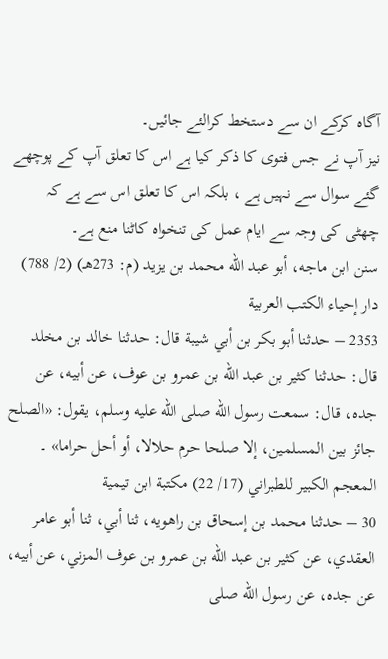آگاہ کرکے ان سے دستخط کرالئے جائیں۔
نیز آپ نے جس فتوی کا ذکر کیا ہے اس کا تعلق آپ کے پوچھے گئے سوال سے نہیں ہے ، بلکہ اس کا تعلق اس سے ہے کہ چھٹی کی وجہ سے ایام عمل کی تنخواہ کاٹنا منع ہے۔
سنن ابن ماجه، أبو عبد الله محمد بن يزيد (م: 273هـ) (2/ 788) دار إحياء الكتب العربية
2353 – حدثنا أبو بكر بن أبي شيبة قال: حدثنا خالد بن مخلد قال: حدثنا كثير بن عبد الله بن عمرو بن عوف، عن أبيه، عن جده، قال: سمعت رسول الله صلى الله عليه وسلم، يقول: «الصلح جائز بين المسلمين، إلا صلحا حرم حلالا، أو أحل حراما» ۔
المعجم الكبير للطبراني (17/ 22) مكتبة ابن تيمية
30 – حدثنا محمد بن إسحاق بن راهويه، ثنا أبي، ثنا أبو عامر العقدي، عن كثير بن عبد الله بن عمرو بن عوف المزني، عن أبيه، عن جده، عن رسول الله صلى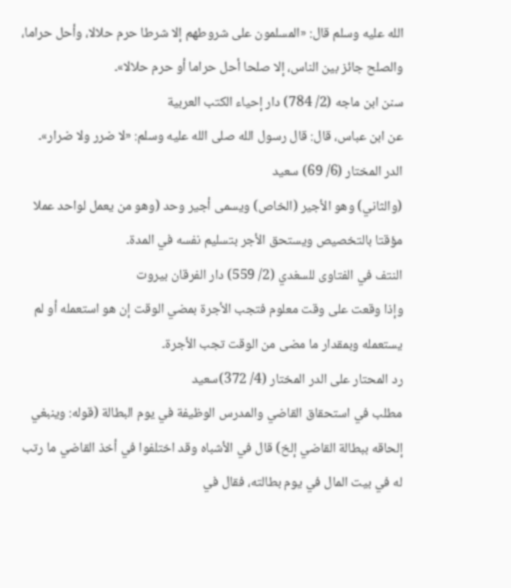الله عليه وسلم قال: «المسلمون على شروطهم إلا شرطا حرم حلالا، وأحل حراما، والصلح جائز بين الناس، إلا صلحا أحل حراما أو حرم حلالا»۔
سنن ابن ماجه (2/ 784) دار إحياء الكتب العربية
عن ابن عباس، قال: قال رسول الله صلى الله عليه وسلم: «لا ضرر ولا ضرار»۔
الدر المختار (6/ 69) سعيد
(والثاني) وهو الأجير (الخاص) ويسمى أجير وحد (وهو من يعمل لواحد عملا مؤقتا بالتخصيص ويستحق الأجر بتسليم نفسه في المدة۔
النتف في الفتاوى للسغدي (2/ 559) دار الفرقان بيروت
وإذا وقعت على وقت معلوم فتجب الأجرة بمضي الوقت إن هو استعمله أو لم يستعمله وبمقدار ما مضى من الوقت تجب الأجرة۔
رد المحتار على الدر المختار (4/ 372)سعيد
مطلب في استحقاق القاضي والمدرس الوظيفة في يوم البطالة (قوله: وينبغي إلحاقه ببطالة القاضي إلخ) قال في الأشباه وقد اختلفوا في أخذ القاضي ما رتب له في بيت المال في يوم بطالته، فقال في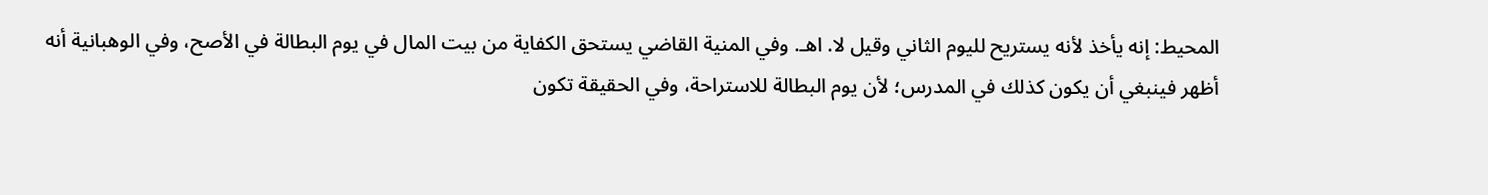المحيط: إنه يأخذ لأنه يستريح لليوم الثاني وقيل لا. اهـ. وفي المنية القاضي يستحق الكفاية من بيت المال في يوم البطالة في الأصح، وفي الوهبانية أنه أظهر فينبغي أن يكون كذلك في المدرس؛ لأن يوم البطالة للاستراحة، وفي الحقيقة تكون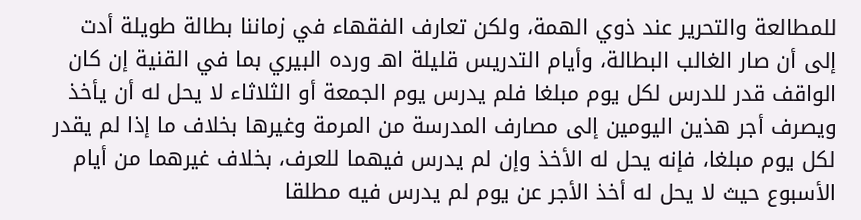للمطالعة والتحرير عند ذوي الهمة، ولكن تعارف الفقهاء في زماننا بطالة طويلة أدت إلى أن صار الغالب البطالة، وأيام التدريس قليلة اهـ ورده البيري بما في القنية إن كان الواقف قدر للدرس لكل يوم مبلغا فلم يدرس يوم الجمعة أو الثلاثاء لا يحل له أن يأخذ ويصرف أجر هذين اليومين إلى مصارف المدرسة من المرمة وغيرها بخلاف ما إذا لم يقدر لكل يوم مبلغا، فإنه يحل له الأخذ وإن لم يدرس فيهما للعرف، بخلاف غيرهما من أيام الأسبوع حيث لا يحل له أخذ الأجر عن يوم لم يدرس فيه مطلقا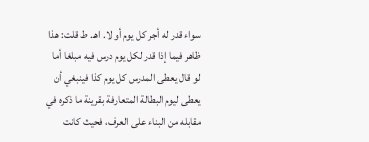سواء قدر له أجر كل يوم أو لا. اهـ. ط قلت: هذا ظاهر فيما إذا قدر لكل يوم درس فيه مبلغا أما لو قال يعطى المدرس كل يوم كذا فينبغي أن يعطى ليوم البطالة المتعارفة بقرينة ما ذكره في مقابله من البناء على العرف، فحيث كانت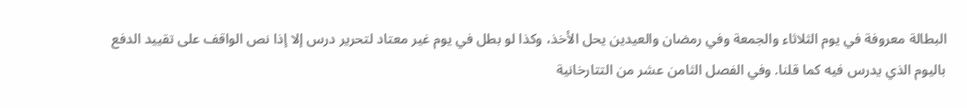البطالة معروفة في يوم الثلاثاء والجمعة وفي رمضان والعيدين يحل الأخذ، وكذا لو بطل في يوم غير معتاد لتحرير درس إلا إذا نص الواقف على تقييد الدفع باليوم الذي يدرس فيه كما قلنا. وفي الفصل الثامن عشر من التتارخانية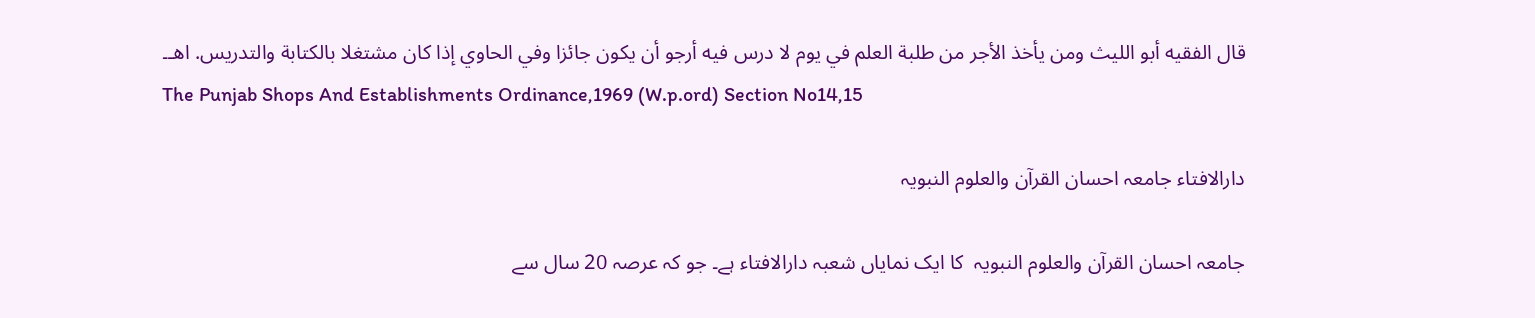قال الفقيه أبو الليث ومن يأخذ الأجر من طلبة العلم في يوم لا درس فيه أرجو أن يكون جائزا وفي الحاوي إذا كان مشتغلا بالكتابة والتدريس. اهـ۔
The Punjab Shops And Establishments Ordinance,1969 (W.p.ord) Section No14,15

دارالافتاء جامعہ احسان القرآن والعلوم النبویہ

جامعہ احسان القرآن والعلوم النبویہ  کا ایک نمایاں شعبہ دارالافتاء ہے۔ جو کہ عرصہ 20 سال سے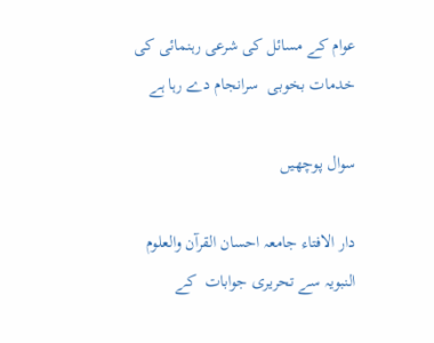عوام کے مسائل کی شرعی رہنمائی کی خدمات بخوبی  سرانجام دے رہا ہے

سوال پوچھیں

دار الافتاء جامعہ احسان القرآن والعلوم النبویہ سے تحریری جوابات  کے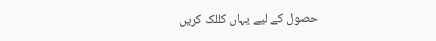حصول کے لیے یہاں کللک کریں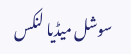سوشل میڈیا لنکس